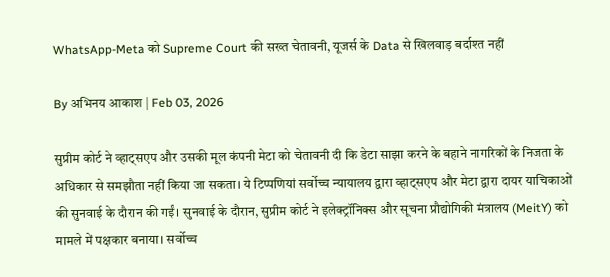WhatsApp-Meta को Supreme Court की सख्त चेतावनी, यूजर्स के Data से खिलवाड़ बर्दाश्त नहीं

By अभिनय आकाश | Feb 03, 2026

सुप्रीम कोर्ट ने व्हाट्सएप और उसकी मूल कंपनी मेटा को चेतावनी दी कि डेटा साझा करने के बहाने नागरिकों के निजता के अधिकार से समझौता नहीं किया जा सकता। ये टिप्पणियां सर्वोच्च न्यायालय द्वारा व्हाट्सएप और मेटा द्वारा दायर याचिकाओं की सुनवाई के दौरान की गईं। सुनवाई के दौरान, सुप्रीम कोर्ट ने इलेक्ट्रॉनिक्स और सूचना प्रौद्योगिकी मंत्रालय (MeitY) को मामले में पक्षकार बनाया। सर्वोच्च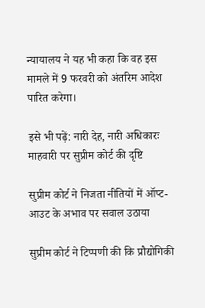न्यायालय ने यह भी कहा कि वह इस मामले में 9 फरवरी को अंतरिम आदेश पारित करेगा।

इसे भी पढ़ें: नारी देह, नारी अधिकारः माहवारी पर सुप्रीम कोर्ट की दृष्टि

सुप्रीम कोर्ट ने निजता नीतियों में ऑप्ट-आउट के अभाव पर सवाल उठाया

सुप्रीम कोर्ट ने टिप्पणी की कि प्रौद्योगिकी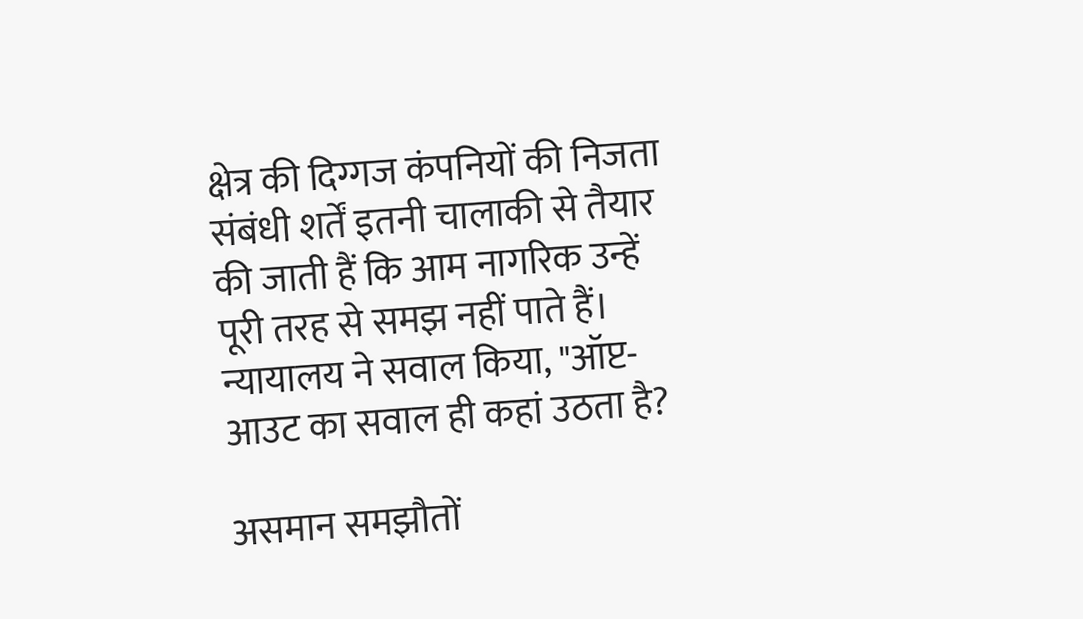क्षेत्र की दिग्गज कंपनियों की निजता संबंधी शर्तें इतनी चालाकी से तैयार की जाती हैं कि आम नागरिक उन्हें पूरी तरह से समझ नहीं पाते हैं। न्यायालय ने सवाल किया, "ऑप्ट-आउट का सवाल ही कहां उठता है?

असमान समझौतों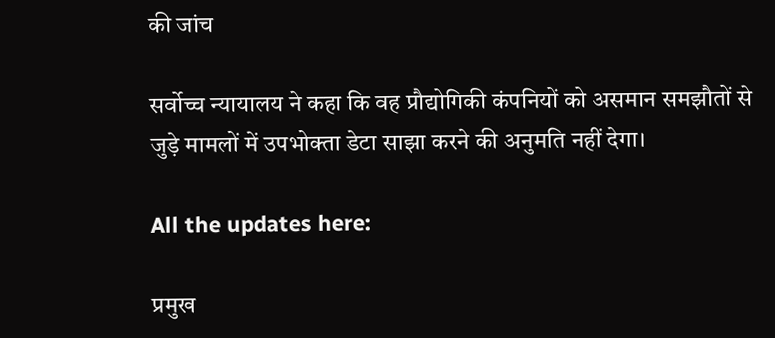की जांच

सर्वोच्च न्यायालय ने कहा कि वह प्रौद्योगिकी कंपनियों को असमान समझौतों से जुड़े मामलों में उपभोक्ता डेटा साझा करने की अनुमति नहीं देगा।

All the updates here:

प्रमुख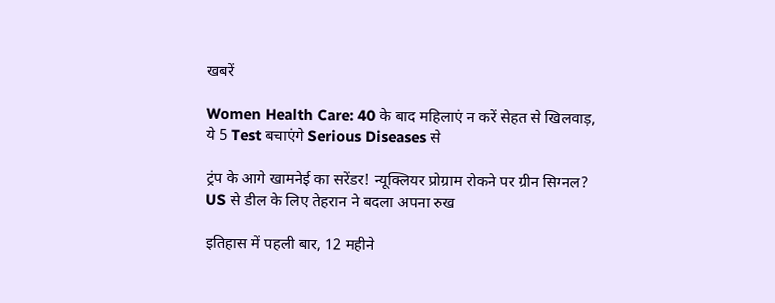खबरें

Women Health Care: 40 के बाद महिलाएं न करें सेहत से खिलवाड़, ये 5 Test बचाएंगे Serious Diseases से

ट्रंप के आगे खामनेई का सरेंडर! न्यूक्लियर प्रोग्राम रोकने पर ग्रीन सिग्नल? US से डील के लिए तेहरान ने बदला अपना रुख

इतिहास में पहली बार, 12 महीने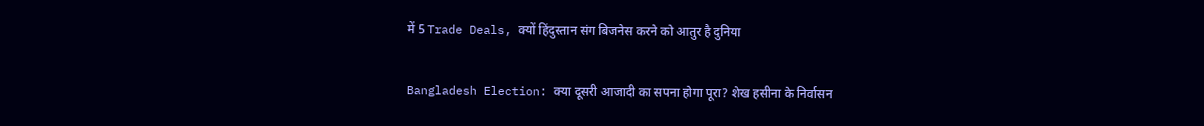में 5 Trade Deals, क्‍यों हिंदुस्तान संग बिजनेस करने को आतुर है दुनिया

Bangladesh Election: क्या दूसरी आजादी का सपना होगा पूरा? शेख हसीना के निर्वासन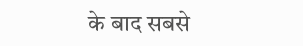के बाद सबसे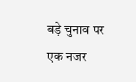बड़े चुनाव पर एक नजर